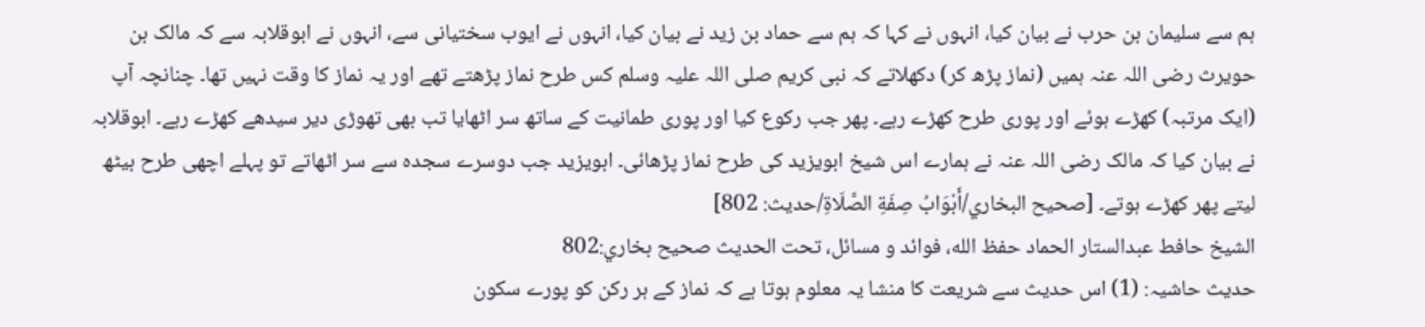ہم سے سلیمان بن حرب نے بیان کیا، انہوں نے کہا کہ ہم سے حماد بن زید نے بیان کیا، انہوں نے ایوب سختیانی سے، انہوں نے ابوقلابہ سے کہ مالک بن حویرث رضی اللہ عنہ ہمیں (نماز پڑھ کر) دکھلاتے کہ نبی کریم صلی اللہ علیہ وسلم کس طرح نماز پڑھتے تھے اور یہ نماز کا وقت نہیں تھا۔ چنانچہ آپ (ایک مرتبہ) کھڑے ہوئے اور پوری طرح کھڑے رہے۔ پھر جب رکوع کیا اور پوری طمانیت کے ساتھ سر اٹھایا تب بھی تھوڑی دیر سیدھے کھڑے رہے۔ ابوقلابہ نے بیان کیا کہ مالک رضی اللہ عنہ نے ہمارے اس شیخ ابویزید کی طرح نماز پڑھائی۔ ابویزید جب دوسرے سجدہ سے سر اٹھاتے تو پہلے اچھی طرح بیٹھ لیتے پھر کھڑے ہوتے۔ [صحيح البخاري/أَبْوَابُ صِفَةِ الصَّلَاةِ/حدیث: 802]
الشيخ حافط عبدالستار الحماد حفظ الله، فوائد و مسائل، تحت الحديث صحيح بخاري:802
حدیث حاشیہ: (1) اس حدیث سے شریعت کا منشا یہ معلوم ہوتا ہے کہ نماز کے ہر رکن کو پورے سکون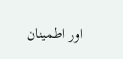اور اطمینان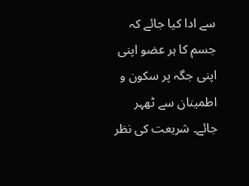سے ادا کیا جائے کہ جسم کا ہر عضو اپنی اپنی جگہ پر سکون و اطمینان سے ٹھہر جائے۔ شریعت کی نظر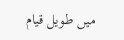میں طویل قیام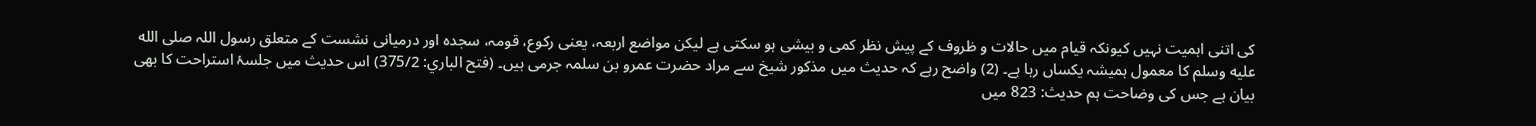کی اتنی اہمیت نہیں کیونکہ قیام میں حالات و ظروف کے پیش نظر کمی و بیشی ہو سکتی ہے لیکن مواضع اربعہ، یعنی رکوع، قومہ، سجدہ اور درمیانی نشست کے متعلق رسول اللہ صلى الله عليه وسلم کا معمول ہمیشہ یکساں رہا ہے۔ (2) واضح رہے کہ حدیث میں مذکور شیخ سے مراد حضرت عمرو بن سلمہ جرمی ہیں۔ (فتح الباري: 375/2) اس حدیث میں جلسۂ استراحت کا بھی بیان ہے جس کی وضاحت ہم حدیث: 823 میں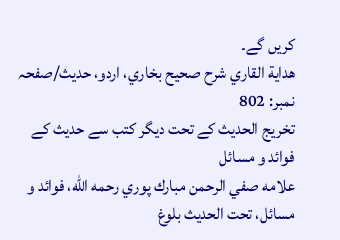کریں گے۔
هداية القاري شرح صحيح بخاري، اردو، حدیث/صفحہ نمبر: 802
تخریج الحدیث کے تحت دیگر کتب سے حدیث کے فوائد و مسائل
علامه صفي الرحمن مبارك پوري رحمه الله، فوائد و مسائل، تحت الحديث بلوغ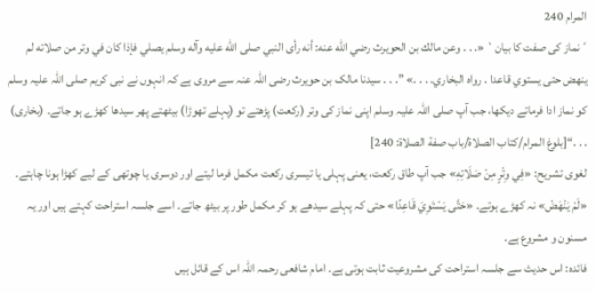المرام 240
´نماز کی صفت کا بیان` «. . . وعن مالك بن الحويرث رضي الله عنه: أنه رأى النبي صلى الله عليه وآله وسلم يصلي فإذا كان في وتر من صلاته لم ينهض حتى يستوي قاعدا . رواه البخاري. . . .» ”. . . سیدنا مالک بن حویرث رضی اللہ عنہ سے مروی ہے کہ انہوں نے نبی کریم صلی اللہ علیہ وسلم کو نماز ادا فرماتے دیکھا، جب آپ صلی اللہ علیہ وسلم اپنی نماز کی وتر (رکعت) پڑھتے تو (پہلے تھوڑا) بیٹھتے پھر سیدھا کھڑے ہو جاتے۔ (بخاری) . . .“[بلوغ المرام/كتاب الصلاة/باب صفة الصلاة: 240]
لغوی تشریح: «فِي وِتْرٍ مِنْ صَلَاتِهِ» جب آپ طاق رکعت، یعنی پہلی یا تیسری رکعت مکمل فرما لیتے اور دوسری یا چوتھی کے لیے کھڑا ہونا چاہتے۔ «لَمْ يَنْهَضْ» نہ کھڑے ہوتے۔ «حَتَّى يَسْتَوِيَ قَاعِدًا» حتی کہ پہلے سیدھے ہو کر مکمل طور پر بیٹھ جاتے۔ اسے جلسہ استراحت کہتے ہیں اور یہ مسنون و مشروع ہے۔
فائدہ: اس حدیث سے جلسہ استراحت کی مشروعیت ثابت ہوتی ہے۔ امام شافعی رحمہ اللہ اس کے قائل ہیں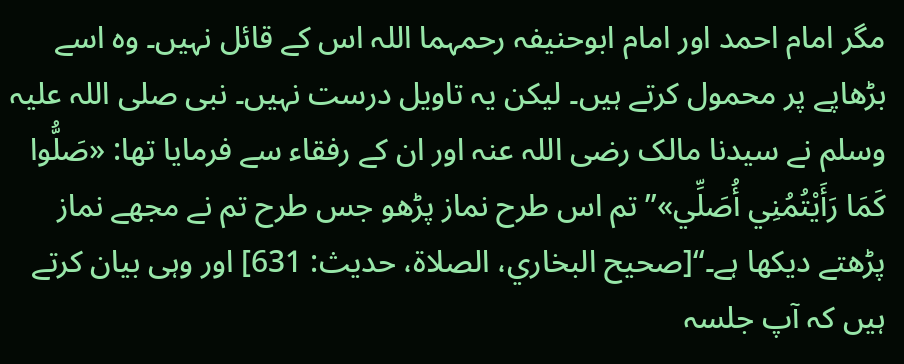مگر امام احمد اور امام ابوحنیفہ رحمہما اللہ اس کے قائل نہیں۔ وہ اسے بڑھاپے پر محمول کرتے ہیں۔ لیکن یہ تاویل درست نہیں۔ نبی صلی اللہ علیہ وسلم نے سیدنا مالک رضی اللہ عنہ اور ان کے رفقاء سے فرمایا تھا: «صَلُّوا كَمَا رَأَيْتُمُنِي أُصَلِّي»”تم اس طرح نماز پڑھو جس طرح تم نے مجھے نماز پڑھتے دیکھا ہے۔“[صحيح البخاري، الصلاة، حديث: 631] اور وہی بیان کرتے ہیں کہ آپ جلسہ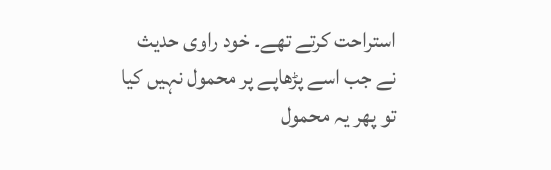استراحت کرتے تھے۔ خود راوی حدیث نے جب اسے پڑھاپے پر محمول نہیں کیا تو پھر یہ محمول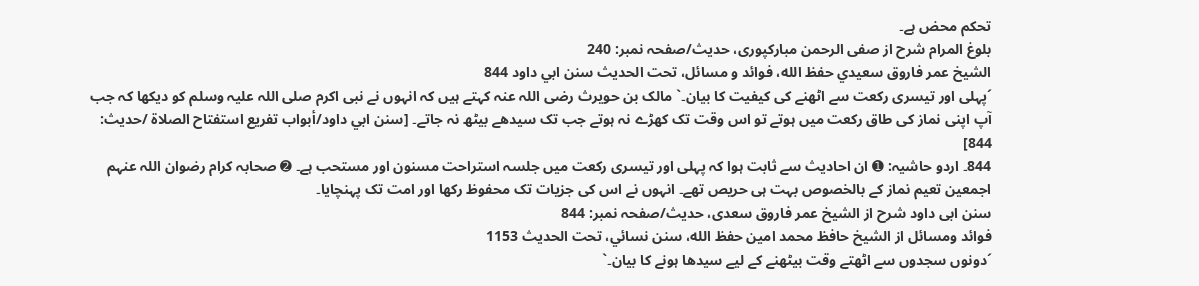تحکم محض ہے۔
بلوغ المرام شرح از صفی الرحمن مبارکپوری، حدیث/صفحہ نمبر: 240
الشيخ عمر فاروق سعيدي حفظ الله، فوائد و مسائل، تحت الحديث سنن ابي داود 844
´پہلی اور تیسری رکعت سے اٹھنے کی کیفیت کا بیان۔` مالک بن حویرث رضی اللہ عنہ کہتے ہیں کہ انہوں نے نبی اکرم صلی اللہ علیہ وسلم کو دیکھا کہ جب آپ اپنی نماز کی طاق رکعت میں ہوتے تو اس وقت تک کھڑے نہ ہوتے جب تک سیدھے بیٹھ نہ جاتے۔ [سنن ابي داود/أبواب تفريع استفتاح الصلاة /حدیث: 844]
844۔ اردو حاشیہ: ➊ ان احادیث سے ثابت ہوا کہ پہلی اور تیسری رکعت میں جلسہ استراحت مسنون اور مستحب ہے۔ ➋ صحابہ کرام رضوان اللہ عنہم اجمعین تعیم نماز کے بالخصوص بہت ہی حریص تھے۔ انہوں نے اس کی جزیات تک محفوظ رکھا اور امت تک پہنچایا۔
سنن ابی داود شرح از الشیخ عمر فاروق سعدی، حدیث/صفحہ نمبر: 844
فوائد ومسائل از الشيخ حافظ محمد امين حفظ الله، سنن نسائي، تحت الحديث 1153
´دونوں سجدوں سے اٹھتے وقت بیٹھنے کے لیے سیدھا ہونے کا بیان۔`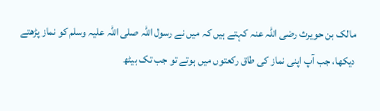مالک بن حویرث رضی اللہ عنہ کہتے ہیں کہ میں نے رسول اللہ صلی اللہ علیہ وسلم کو نماز پڑھتے دیکھا، جب آپ اپنی نماز کی طاق رکعتوں میں ہوتے تو جب تک بیٹھ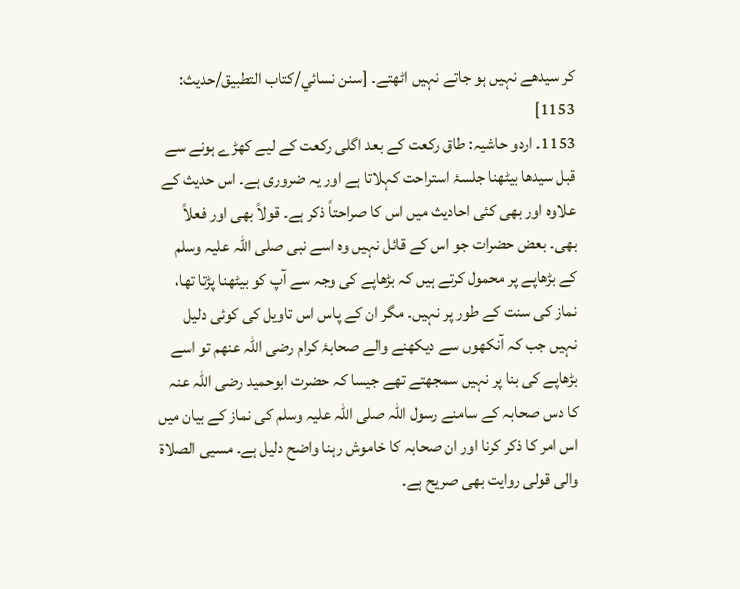کر سیدھے نہیں ہو جاتے نہیں اٹھتے۔ [سنن نسائي/كتاب التطبيق/حدیث: 1153]
1153۔ اردو حاشیہ: طاق رکعت کے بعد اگلی رکعت کے لیے کھڑے ہونے سے قبل سیدھا بیٹھنا جلسۂ استراحت کہلاتا ہے اور یہ ضروری ہے۔ اس حدیث کے علاوہ اور بھی کئی احادیث میں اس کا صراحتاً ذکر ہے۔ قولاً بھی اور فعلاً بھی۔ بعض حضرات جو اس کے قائل نہیں وہ اسے نبی صلی اللہ علیہ وسلم کے بڑھاپے پر محمول کرتے ہیں کہ بڑھاپے کی وجہ سے آپ کو بیٹھنا پڑتا تھا، نماز کی سنت کے طور پر نہیں۔ مگر ان کے پاس اس تاویل کی کوئی دلیل نہیں جب کہ آنکھوں سے دیکھنے والے صحابۂ کرام رضی اللہ عنھم تو اسے بڑھاپے کی بنا پر نہیں سمجھتے تھے جیسا کہ حضرت ابوحمید رضی اللہ عنہ کا دس صحابہ کے سامنے رسول اللہ صلی اللہ علیہ وسلم کی نماز کے بیان میں اس امر کا ذکر کرنا اور ان صحابہ کا خاموش رہنا واضح دلیل ہے۔ مسیی الصلاۃ والی قولی روایت بھی صریح ہے۔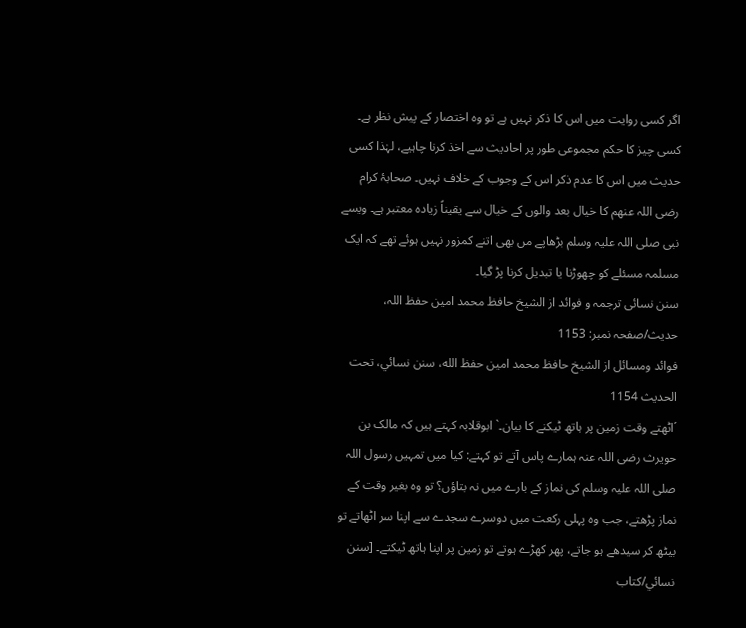اگر کسی روایت میں اس کا ذکر نہیں ہے تو وہ اختصار کے پیش نظر ہے۔ کسی چیز کا حکم مجموعی طور پر احادیث سے اخذ کرنا چاہیے، لہٰذا کسی حدیث میں اس کا عدم ذکر اس کے وجوب کے خلاف نہیں۔ صحابۂ کرام رضی اللہ عنھم کا خیال بعد والوں کے خیال سے یقیناً زیادہ معتبر ہے۔ ویسے نبی صلی اللہ علیہ وسلم بڑھاپے مں بھی اتنے کمزور نہیں ہوئے تھے کہ ایک مسلمہ مسئلے کو چھوڑنا یا تبدیل کرنا پڑ گیا۔
سنن نسائی ترجمہ و فوائد از الشیخ حافظ محمد امین حفظ اللہ، حدیث/صفحہ نمبر: 1153
فوائد ومسائل از الشيخ حافظ محمد امين حفظ الله، سنن نسائي، تحت الحديث 1154
´اٹھتے وقت زمین پر ہاتھ ٹیکنے کا بیان۔` ابوقلابہ کہتے ہیں کہ مالک بن حویرث رضی اللہ عنہ ہمارے پاس آتے تو کہتے: کیا میں تمہیں رسول اللہ صلی اللہ علیہ وسلم کی نماز کے بارے میں نہ بتاؤں؟ تو وہ بغیر وقت کے نماز پڑھتے، جب وہ پہلی رکعت میں دوسرے سجدے سے اپنا سر اٹھاتے تو بیٹھ کر سیدھے ہو جاتے، پھر کھڑے ہوتے تو زمین پر اپنا ہاتھ ٹیکتے۔ [سنن نسائي/كتاب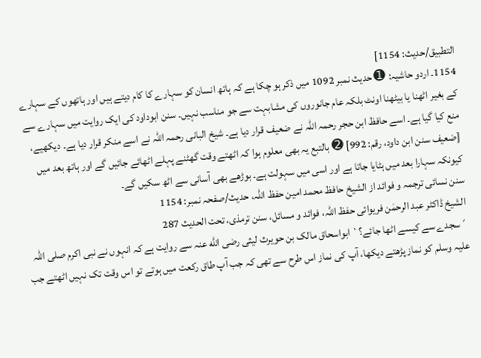التطبيق/حدیث: 1154]
1154۔ اردو حاشیہ: ➊ حدیث نمبر 1092 میں ذکر ہو چکا ہے کہ ہاتھ انسان کو سہارے کا کام دیتے ہیں اور ہاتھوں کے سہارے کے بغیر اٹھنا یا بیٹھنا اونٹ بلکہ عام جانوروں کی مشابہت سے جو مناسب نہیں۔ سنن ابوداود کی ایک روایت میں سہارے سے منع کیا گیا ہے۔ اسے حافظ ابن حجر رحمہ اللہ نے ضعیف قرار دیا ہے۔ شیخ البانی رحمہ اللہ نے اسے منکر قرار دیا ہے۔ دیکھیے، [ضعیف سنن ابن داود، رقم: 992] ➋ بالتبع یہ بھی معلوم ہوا کہ اٹھتے وقت گھٹنے پہلے اٹھائے جائیں گے اور ہاتھ بعد میں کیونکہ سہارا بعد میں ہٹایا جاتا ہے اور اسی میں سہولت ہے۔ بوڑھے بھی آسانی سے اٹھ سکیں گے۔
سنن نسائی ترجمہ و فوائد از الشیخ حافظ محمد امین حفظ اللہ، حدیث/صفحہ نمبر: 1154
الشیخ ڈاکٹر عبد الرحمٰن فریوائی حفظ اللہ، فوائد و مسائل، سنن ترمذی، تحت الحديث 287
´سجدے سے کیسے اٹھا جائے؟` ابواسحاق مالک بن حویرث لیثی رضی الله عنہ سے روایت ہے کہ انہوں نے نبی اکرم صلی اللہ علیہ وسلم کو نماز پڑھتے دیکھا، آپ کی نماز اس طرح سے تھی کہ جب آپ طاق رکعت میں ہوتے تو اس وقت تک نہیں اٹھتے جب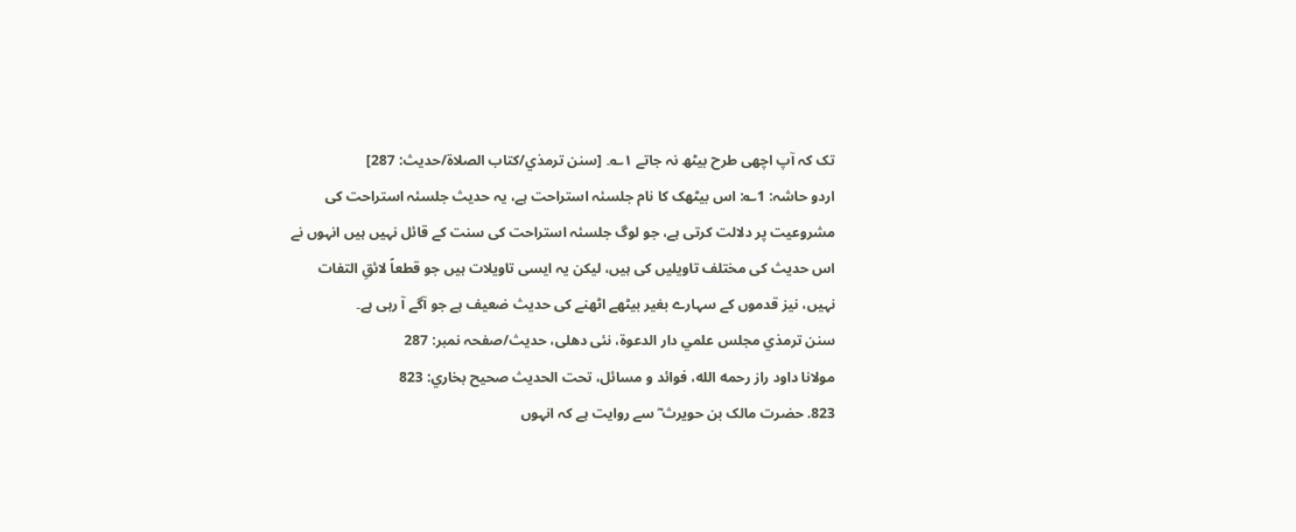تک کہ آپ اچھی طرح بیٹھ نہ جاتے ۱؎۔ [سنن ترمذي/كتاب الصلاة/حدیث: 287]
اردو حاشہ: 1؎: اس بیٹھک کا نام جلسئہ استراحت ہے، یہ حدیث جلسئہ استراحت کی مشروعیت پر دلالت کرتی ہے، جو لوگ جلسئہ استراحت کی سنت کے قائل نہیں ہیں انہوں نے اس حدیث کی مختلف تاویلیں کی ہیں، لیکن یہ ایسی تاویلات ہیں جو قطعاً لائقِ التفات نہیں، نیز قدموں کے سہارے بغیر بیٹھے اٹھنے کی حدیث ضعیف ہے جو آگے آ رہی ہے۔
سنن ترمذي مجلس علمي دار الدعوة، نئى دهلى، حدیث/صفحہ نمبر: 287
مولانا داود راز رحمه الله، فوائد و مسائل، تحت الحديث صحيح بخاري: 823
823. حضرت مالک بن حویرث ؓ سے روایت ہے کہ انہوں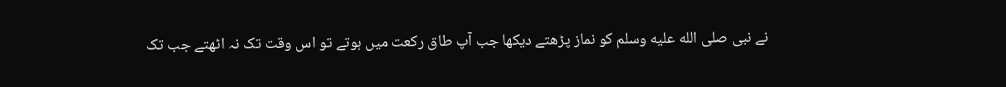نے نبی صلى الله عليه وسلم کو نماز پڑھتے دیکھا جب آپ طاق رکعت میں ہوتے تو اس وقت تک نہ اٹھتے جب تک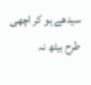سیدھے ہو کر اچھی طرح بیٹھ نہ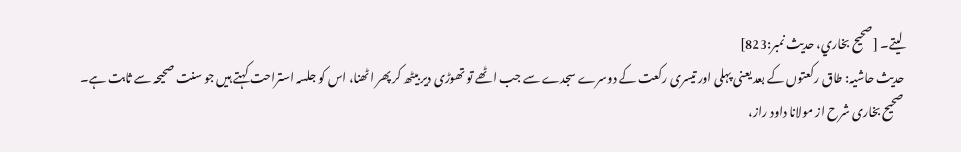لیتے۔ [صحيح بخاري، حديث نمبر:823]
حدیث حاشیہ: طاق رکعتوں کے بعد یعنی پہلی اور تیسری رکعت کے دوسرے سجدے سے جب اٹھے تو تھوڑی دیر بیٹھ کر پھر اٹھنا، اس کو جلسہ استراحت کہتے ہیں جو سنت صحیحہ سے ثابت ہے۔
صحیح بخاری شرح از مولانا داود راز،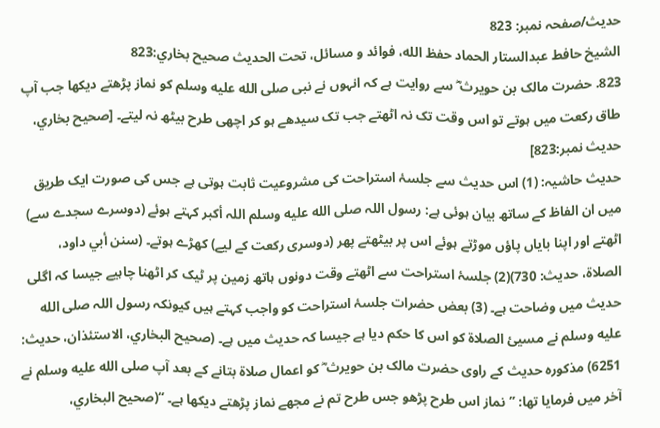حدیث/صفحہ نمبر: 823
الشيخ حافط عبدالستار الحماد حفظ الله، فوائد و مسائل، تحت الحديث صحيح بخاري:823
823. حضرت مالک بن حویرث ؓ سے روایت ہے کہ انہوں نے نبی صلى الله عليه وسلم کو نماز پڑھتے دیکھا جب آپ طاق رکعت میں ہوتے تو اس وقت تک نہ اٹھتے جب تک سیدھے ہو کر اچھی طرح بیٹھ نہ لیتے۔ [صحيح بخاري، حديث نمبر:823]
حدیث حاشیہ: (1) اس حدیث سے جلسۂ استراحت کی مشروعیت ثابت ہوتی ہے جس کی صورت ایک طریق میں ان الفاظ کے ساتھ بیان ہوئی ہے: رسول اللہ صلى الله عليه وسلم اللہ أکبر کہتے ہوئے (دوسرے سجدے سے) اٹھتے اور اپنا بایاں پاؤں موڑتے ہوئے اس پر بیٹھتے پھر (دوسری رکعت کے لیے) کھڑے ہوتے۔ (سنن أبي داود، الصلاة، حدیث: 730)(2) جلسۂ استراحت سے اٹھتے وقت دونوں ہاتھ زمین پر ٹیک کر اٹھنا چاہیے جیسا کہ اگلی حدیث میں وضاحت ہے۔ (3) بعض حضرات جلسۂ استراحت کو واجب کہتے ہیں کیونکہ رسول اللہ صلى الله عليه وسلم نے مسیئ الصلاة کو اس کا حکم دیا ہے جیسا کہ حدیث میں ہے۔ (صحیح البخاري، الاستئذان، حدیث: 6251) مذکورہ حدیث کے راوی حضرت مالک بن حویرث ؓ کو اعمال صلاۃ بتانے کے بعد آپ صلى الله عليه وسلم نے آخر میں فرمایا تھا: ”نماز اس طرح پڑھو جس طرح تم نے مجھے نماز پڑھتے دیکھا ہے۔ “(صحیح البخاري،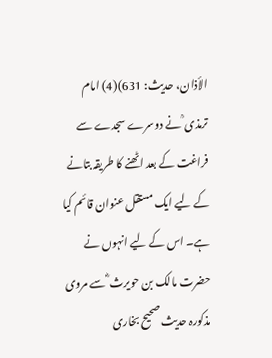الأذان، حدیث: 631)(4) امام ترمذی ؒ نے دوسرے سجدے سے فراغت کے بعد اٹھنے کا طریقہ بتانے کے لیے ایک مستقل عنوان قائم کیا ہے۔ اس کے لیے انہوں نے حضرت مالک بن حویرث ؓ سے مروی مذکورہ حدیث صحیح بخاری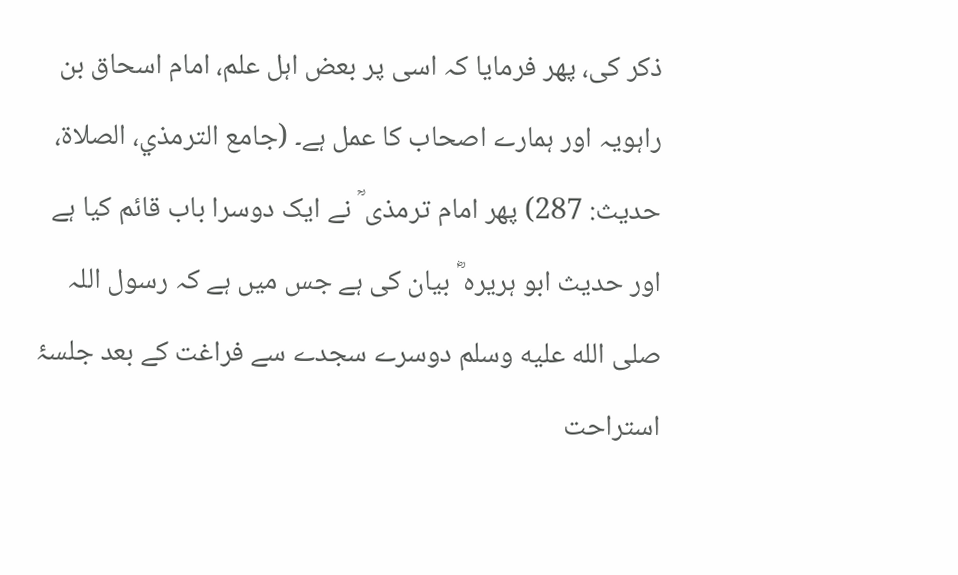ذکر کی، پھر فرمایا کہ اسی پر بعض اہل علم، امام اسحاق بن راہویہ اور ہمارے اصحاب کا عمل ہے۔ (جامع الترمذي، الصلاة، حدیث: 287) پھر امام ترمذی ؒ نے ایک دوسرا باب قائم کیا ہے اور حدیث ابو ہریرہ ؓ بیان کی ہے جس میں ہے کہ رسول اللہ صلى الله عليه وسلم دوسرے سجدے سے فراغت کے بعد جلسۂ استراحت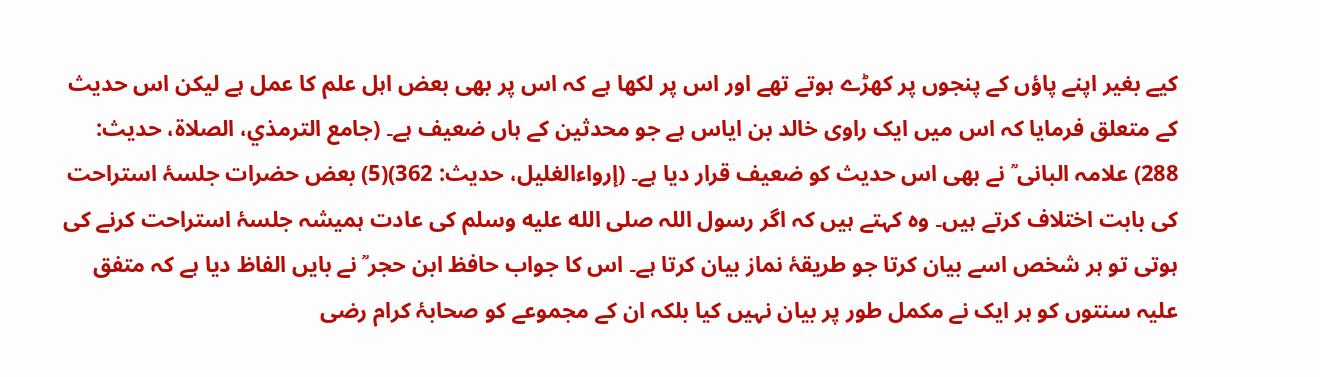کیے بغیر اپنے پاؤں کے پنجوں پر کھڑے ہوتے تھے اور اس پر لکھا ہے کہ اس پر بھی بعض اہل علم کا عمل ہے لیکن اس حدیث کے متعلق فرمایا کہ اس میں ایک راوی خالد بن ایاس ہے جو محدثین کے ہاں ضعیف ہے۔ (جامع الترمذي، الصلاة، حدیث: 288) علامہ البانی ؒ نے بھی اس حدیث کو ضعیف قرار دیا ہے۔ (إرواءالغلیل، حدیث: 362)(5) بعض حضرات جلسۂ استراحت کی بابت اختلاف کرتے ہیں۔ وہ کہتے ہیں کہ اگر رسول اللہ صلى الله عليه وسلم کی عادت ہمیشہ جلسۂ استراحت کرنے کی ہوتی تو ہر شخص اسے بیان کرتا جو طریقۂ نماز بیان کرتا ہے۔ اس کا جواب حافظ ابن حجر ؒ نے بایں الفاظ دیا ہے کہ متفق علیہ سنتوں کو ہر ایک نے مکمل طور پر بیان نہیں کیا بلکہ ان کے مجموعے کو صحابۂ کرام رضی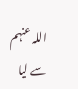اللہ عنہم سے لیا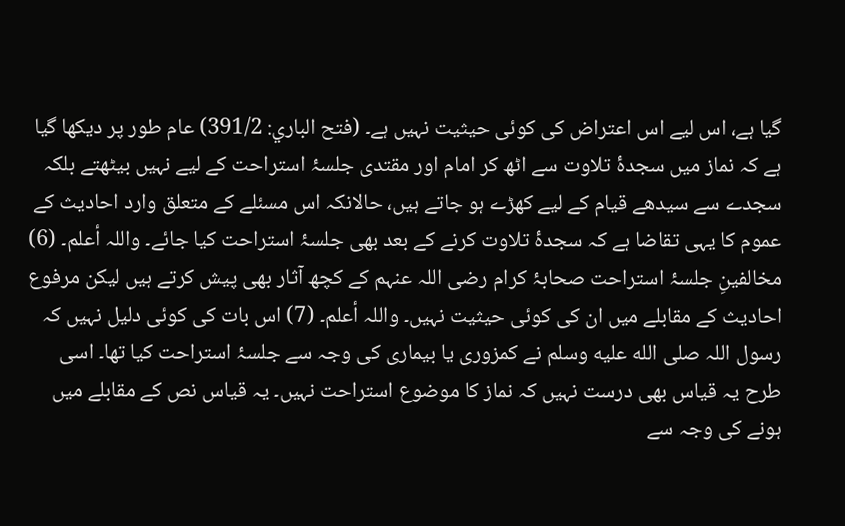گیا ہے، اس لیے اس اعتراض کی کوئی حیثیت نہیں ہے۔ (فتح الباري: 391/2) عام طور پر دیکھا گیا ہے کہ نماز میں سجدۂ تلاوت سے اٹھ کر امام اور مقتدی جلسۂ استراحت کے لیے نہیں بیٹھتے بلکہ سجدے سے سیدھے قیام کے لیے کھڑے ہو جاتے ہیں، حالانکہ اس مسئلے کے متعلق وارد احادیث کے عموم کا یہی تقاضا ہے کہ سجدۂ تلاوت کرنے کے بعد بھی جلسۂ استراحت کیا جائے۔ واللہ أعلم۔ (6) مخالفینِ جلسۂ استراحت صحابۂ کرام رضی اللہ عنہم کے کچھ آثار بھی پیش کرتے ہیں لیکن مرفوع احادیث کے مقابلے میں ان کی کوئی حیثیت نہیں۔ واللہ أعلم۔ (7) اس بات کی کوئی دلیل نہیں کہ رسول اللہ صلى الله عليه وسلم نے کمزوری یا بیماری کی وجہ سے جلسۂ استراحت کیا تھا۔ اسی طرح یہ قیاس بھی درست نہیں کہ نماز کا موضوع استراحت نہیں۔ یہ قیاس نص کے مقابلے میں ہونے کی وجہ سے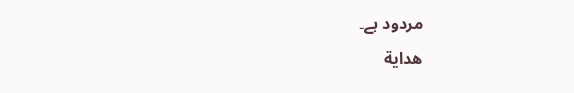مردود ہے۔
هداية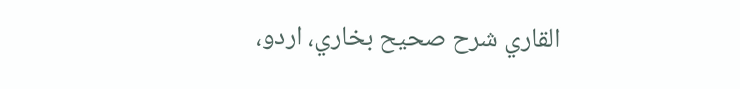القاري شرح صحيح بخاري، اردو،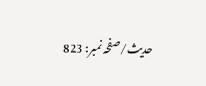حدیث/صفحہ نمبر: 823